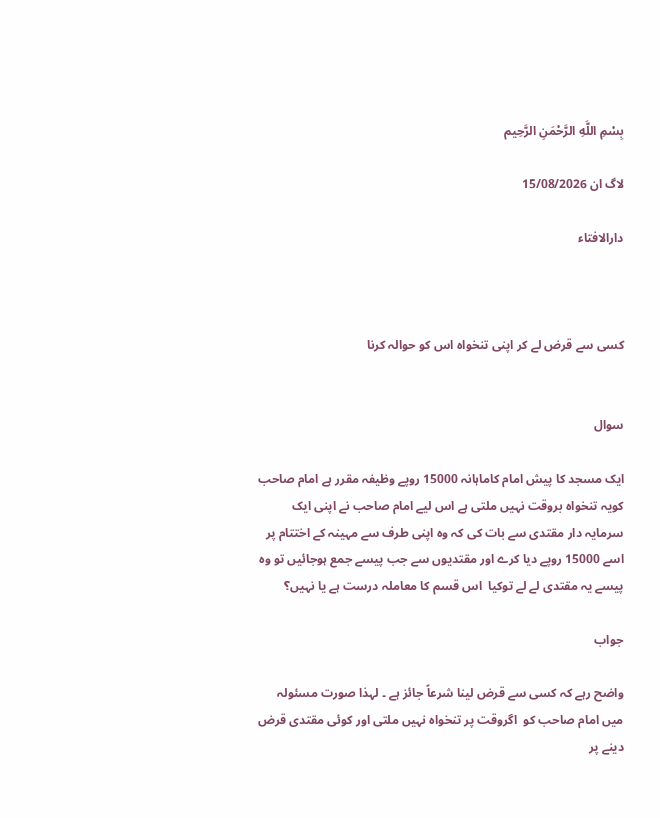بِسْمِ اللَّهِ الرَّحْمَنِ الرَّحِيم

لاگ ان 15/08/2026

دارالافتاء



کسی سے قرض لے کر اپنی تنخواہ اس کو حوالہ کرنا


سوال

ایک مسجد کا پیش امام کاماہانہ 15000 روپے وظیفہ مقرر ہے امام صاحب کویہ تنخواہ بروقت نہیں ملتی ہے اس لیے امام صاحب نے اپنی ایک سرمایہ دار مقتدی سے بات کی کہ وہ اپنی طرف سے مہینہ کے اختتام پر اسے 15000 روپے دیا کرے اور مقتدیوں سے جب پیسے جمع ہوجائیں تو وہ پیسے یہ مقتدی لے لے توکیا  اس قسم کا معاملہ درست ہے یا نہیں؟

جواب

واضح رہے کہ کسی سے قرض لینا شرعاً جائز ہے ۔ لہذا صورت مسئولہ میں امام صاحب کو  اگروقت پر تنخواہ نہیں ملتی اور کوئی مقتدی قرض دینے پر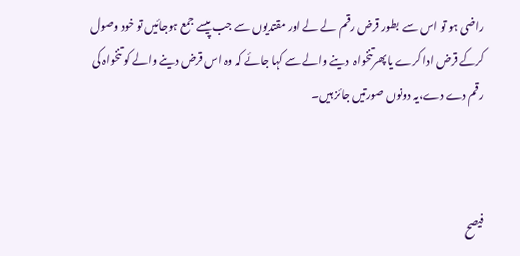راضی ہو تو اس سے  بطور قرض رقم  لے لے اور مقتدیوں سے جب پیسے جمع ہوجائیں تو خود وصول کرکے قرض ادا کرے یا پھرتنخواہ  دینے والے سے کہا جائے کہ وہ اس قرض دینے والے کو تنخواہ کی رقم دے دے،یہ دونوں صورتیں جائز ہیں۔



فيصح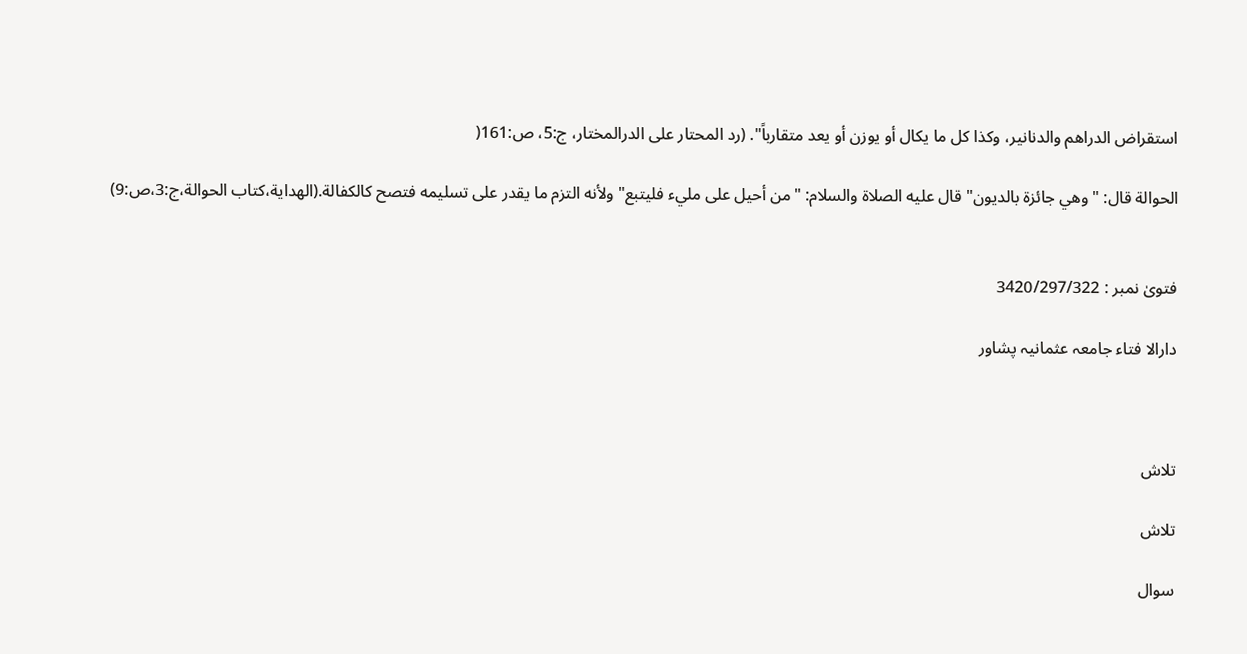استقراض الدراهم والدنانير، وكذا كل ما يكال أو يوزن أو يعد متقارباً". (رد المحتار علی الدرالمختار، ج:5، ص:161(

الحوالة قال: "وهي جائزة بالديون" قال عليه الصلاة والسلام: "من أحيل على مليء ‌فليتبع" ولأنه التزم ما يقدر على تسليمه فتصح كالكفالة.(الهداية،كتاب الحوالة،ج:3،ص:9)


فتویٰ نمبر : 3420/297/322

دارالا فتاء جامعہ عثمانیہ پشاور



تلاش

تلاش

سوال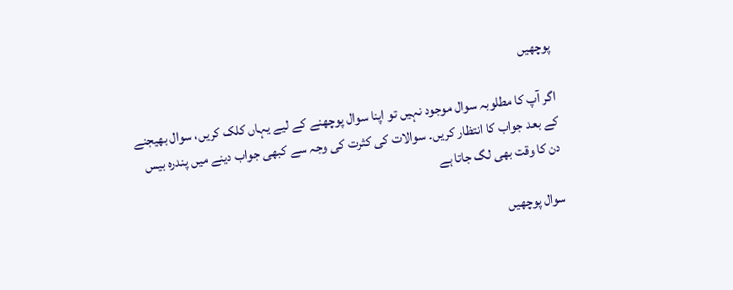پوچھیں

اگر آپ کا مطلوبہ سوال موجود نہیں تو اپنا سوال پوچھنے کے لیے یہاں کلک کریں، سوال بھیجنے کے بعد جواب کا انتظار کریں۔ سوالات کی کثرت کی وجہ سے کبھی جواب دینے میں پندرہ بیس دن کا وقت بھی لگ جاتا ہے

سوال پوچھیں